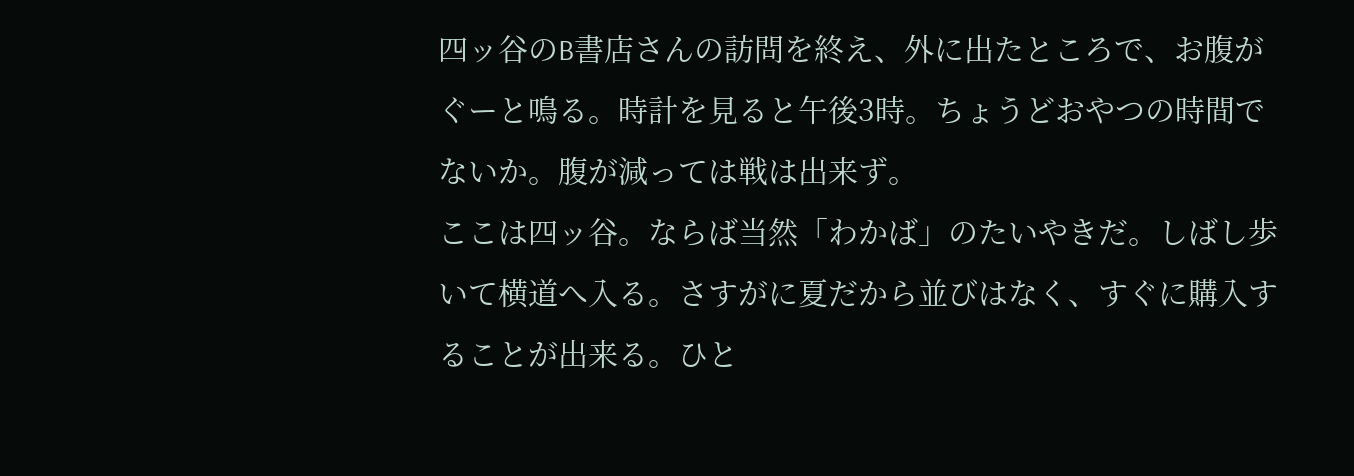四ッ谷のB書店さんの訪問を終え、外に出たところで、お腹がぐーと鳴る。時計を見ると午後3時。ちょうどおやつの時間でないか。腹が減っては戦は出来ず。
ここは四ッ谷。ならば当然「わかば」のたいやきだ。しばし歩いて横道へ入る。さすがに夏だから並びはなく、すぐに購入することが出来る。ひと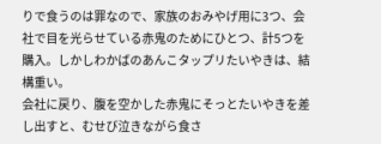りで食うのは罪なので、家族のおみやげ用に3つ、会社で目を光らせている赤鬼のためにひとつ、計5つを購入。しかしわかばのあんこタップリたいやきは、結構重い。
会社に戻り、腹を空かした赤鬼にそっとたいやきを差し出すと、むせび泣きながら食さ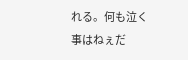れる。何も泣く事はねぇだ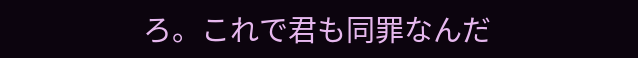ろ。これで君も同罪なんだ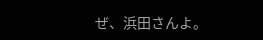ぜ、浜田さんよ。